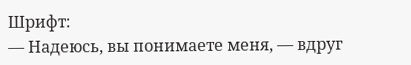Шрифт:
— Надеюсь, вы понимаете меня, — вдруг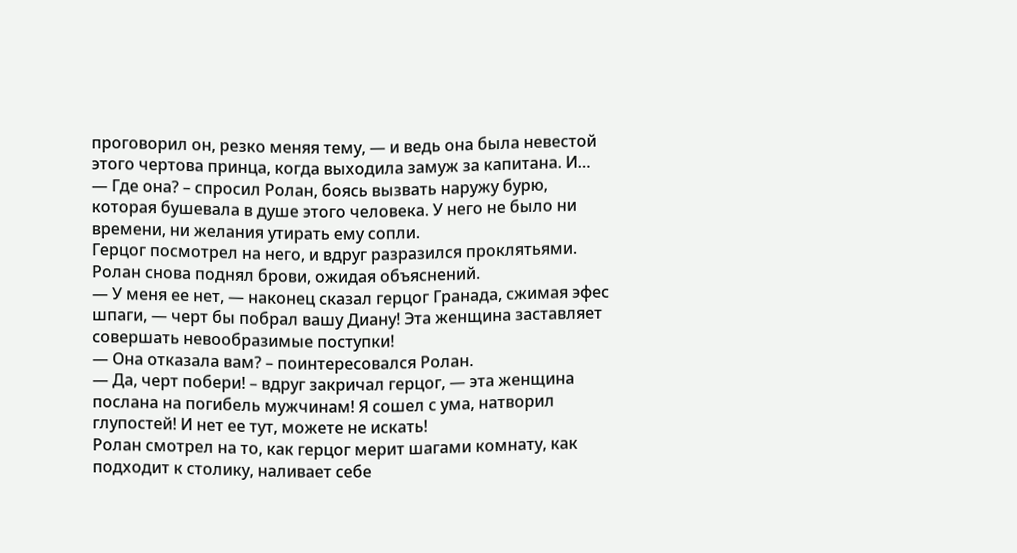проговорил он, резко меняя тему, — и ведь она была невестой этого чертова принца, когда выходила замуж за капитана. И…
— Где она? – спросил Ролан, боясь вызвать наружу бурю, которая бушевала в душе этого человека. У него не было ни времени, ни желания утирать ему сопли.
Герцог посмотрел на него, и вдруг разразился проклятьями. Ролан снова поднял брови, ожидая объяснений.
— У меня ее нет, — наконец сказал герцог Гранада, сжимая эфес шпаги, — черт бы побрал вашу Диану! Эта женщина заставляет совершать невообразимые поступки!
— Она отказала вам? – поинтересовался Ролан.
— Да, черт побери! – вдруг закричал герцог, — эта женщина послана на погибель мужчинам! Я сошел с ума, натворил глупостей! И нет ее тут, можете не искать!
Ролан смотрел на то, как герцог мерит шагами комнату, как подходит к столику, наливает себе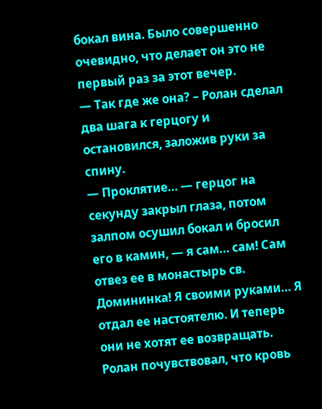бокал вина. Было совершенно очевидно, что делает он это не первый раз за этот вечер.
— Так где же она? – Ролан сделал два шага к герцогу и остановился, заложив руки за спину.
— Проклятие… — герцог на секунду закрыл глаза, потом залпом осушил бокал и бросил его в камин, — я сам… сам! Сам отвез ее в монастырь св. Домининка! Я своими руками… Я отдал ее настоятелю. И теперь они не хотят ее возвращать.
Ролан почувствовал, что кровь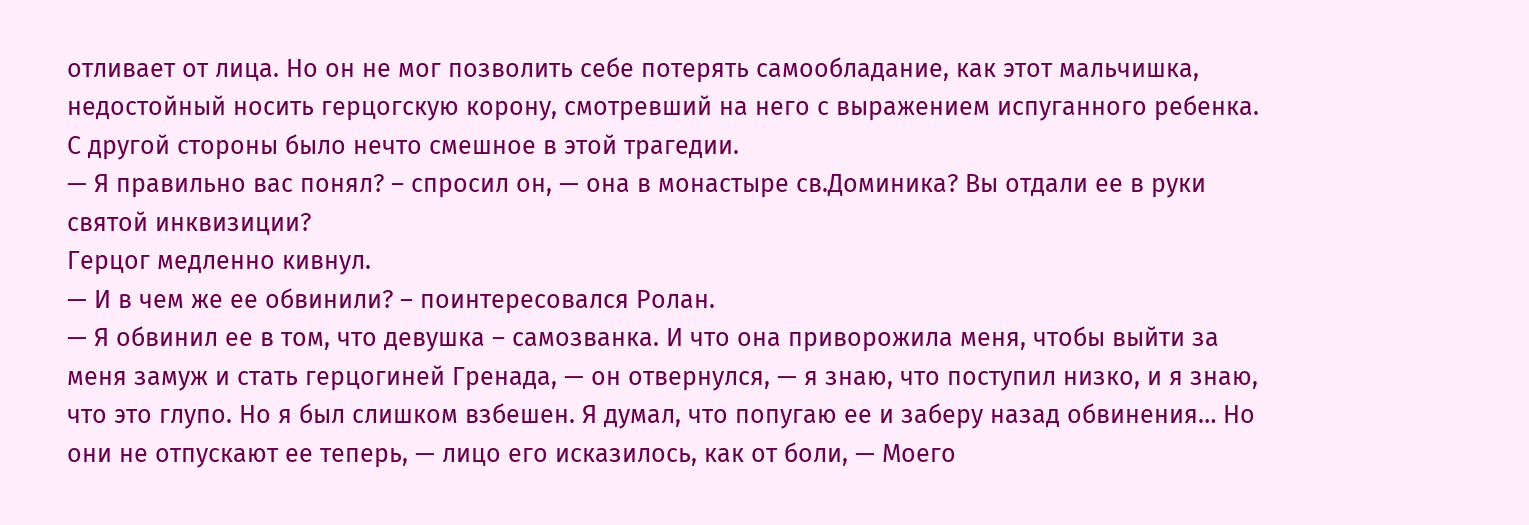отливает от лица. Но он не мог позволить себе потерять самообладание, как этот мальчишка, недостойный носить герцогскую корону, смотревший на него с выражением испуганного ребенка. С другой стороны было нечто смешное в этой трагедии.
— Я правильно вас понял? – спросил он, — она в монастыре св.Доминика? Вы отдали ее в руки святой инквизиции?
Герцог медленно кивнул.
— И в чем же ее обвинили? – поинтересовался Ролан.
— Я обвинил ее в том, что девушка – самозванка. И что она приворожила меня, чтобы выйти за меня замуж и стать герцогиней Гренада, — он отвернулся, — я знаю, что поступил низко, и я знаю, что это глупо. Но я был слишком взбешен. Я думал, что попугаю ее и заберу назад обвинения… Но они не отпускают ее теперь, — лицо его исказилось, как от боли, — Моего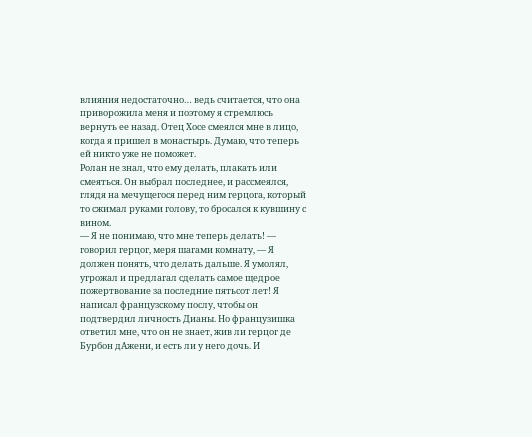влияния недостаточно… ведь считается, что она приворожила меня и поэтому я стремлюсь вернуть ее назад. Отец Хосе смеялся мне в лицо, когда я пришел в монастырь. Думаю, что теперь ей никто уже не поможет.
Ролан не знал, что ему делать, плакать или смеяться. Он выбрал последнее, и рассмеялся, глядя на мечущегося перед ним герцога, который то сжимал руками голову, то бросался к кувшину с вином.
— Я не понимаю, что мне теперь делать! — говорил герцог, меря шагами комнату, — Я должен понять, что делать дальше. Я умолял, угрожал и предлагал сделать самое щедрое пожертвование за последние пятьсот лет! Я написал французскому послу, чтобы он подтвердил личность Дианы. Но французишка ответил мне, что он не знает, жив ли герцог де Бурбон дАжени, и есть ли у него дочь. И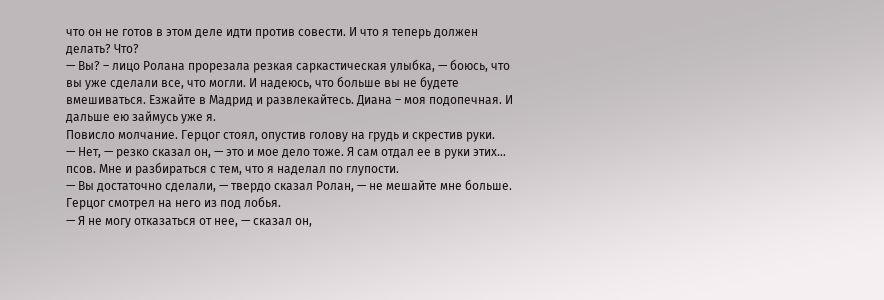что он не готов в этом деле идти против совести. И что я теперь должен делать? Что?
— Вы? – лицо Ролана прорезала резкая саркастическая улыбка, — боюсь, что вы уже сделали все, что могли. И надеюсь, что больше вы не будете вмешиваться. Езжайте в Мадрид и развлекайтесь. Диана – моя подопечная. И дальше ею займусь уже я.
Повисло молчание. Герцог стоял, опустив голову на грудь и скрестив руки.
— Нет, — резко сказал он, — это и мое дело тоже. Я сам отдал ее в руки этих… псов. Мне и разбираться с тем, что я наделал по глупости.
— Вы достаточно сделали, — твердо сказал Ролан, — не мешайте мне больше.
Герцог смотрел на него из под лобья.
— Я не могу отказаться от нее, — сказал он,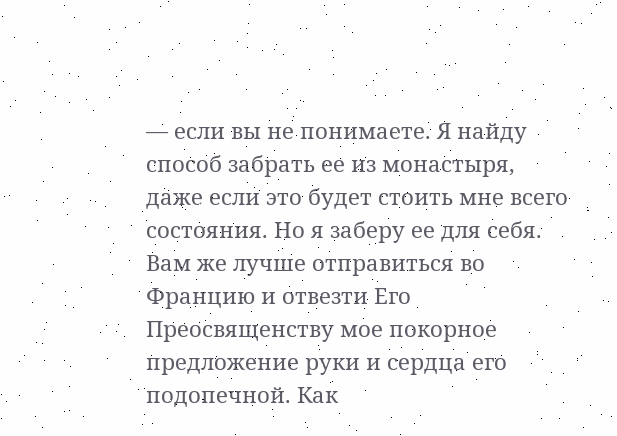— если вы не понимаете. Я найду способ забрать ее из монастыря, даже если это будет стоить мне всего состояния. Но я заберу ее для себя. Вам же лучше отправиться во Францию и отвезти Его Преосвященству мое покорное предложение руки и сердца его подопечной. Как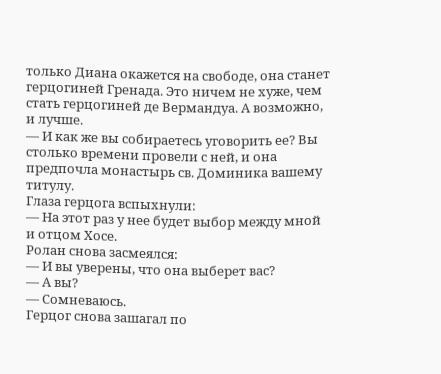только Диана окажется на свободе, она станет герцогиней Гренада. Это ничем не хуже, чем стать герцогиней де Вермандуа. А возможно, и лучше.
— И как же вы собираетесь уговорить ее? Вы столько времени провели с ней, и она предпочла монастырь св. Доминика вашему титулу.
Глаза герцога вспыхнули:
— На этот раз у нее будет выбор между мной и отцом Хосе.
Ролан снова засмеялся:
— И вы уверены, что она выберет вас?
— А вы?
— Сомневаюсь.
Герцог снова зашагал по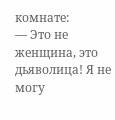комнате:
— Это не женщина, это дьяволица! Я не могу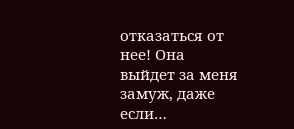отказаться от нее! Она выйдет за меня замуж, даже если…